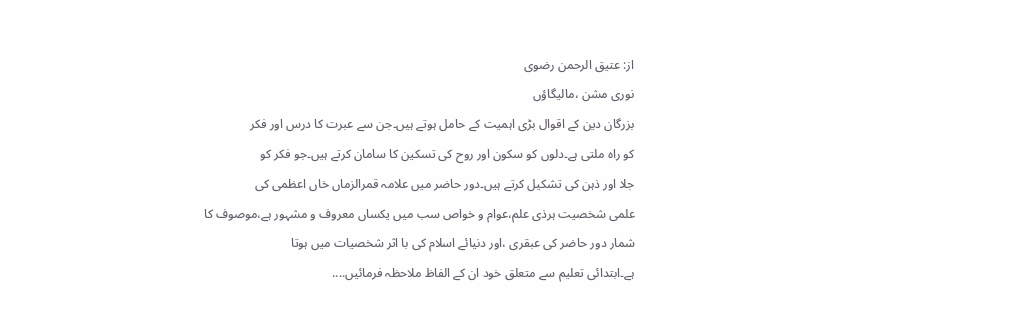از: عتیق الرحمن رضوی
نوری مشن ،مالیگاؤں
بزرگان دین کے اقوال بڑی اہمیت کے حامل ہوتے ہیں۔جن سے عبرت کا درس اور فکر
کو راہ ملتی ہے۔دلوں کو سکون اور روح کی تسکین کا سامان کرتے ہیں۔جو فکر کو
جلا اور ذہن کی تشکیل کرتے ہیں۔دور حاضر میں علامہ قمرالزماں خاں اعظمی کی
علمی شخصیت ہرذی علم،عوام و خواص سب میں یکساں معروف و مشہور ہے،موصوف کا
شمار دور حاضر کی عبقری ،اور دنیائے اسلام کی با اثر شخصیات میں ہوتا
ہے۔ابتدائی تعلیم سے متعلق خود ان کے الفاظ ملاحظہ فرمائیں....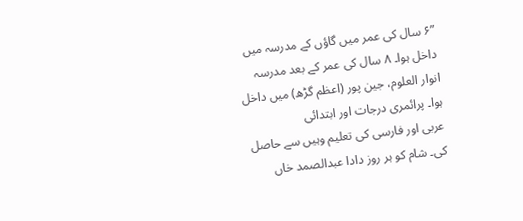”۶ سال کی عمر میں گاؤں کے مدرسہ میں داخل ہوا۔ ۸ سال کی عمر کے بعد مدرسہ
انوار العلوم، جین پور (اعظم گڑھ) میں داخل ہوا۔ پرائمری درجات اور ابتدائی
عربی اور فارسی کی تعلیم وہیں سے حاصل کی۔ شام کو ہر روز دادا عبدالصمد خاں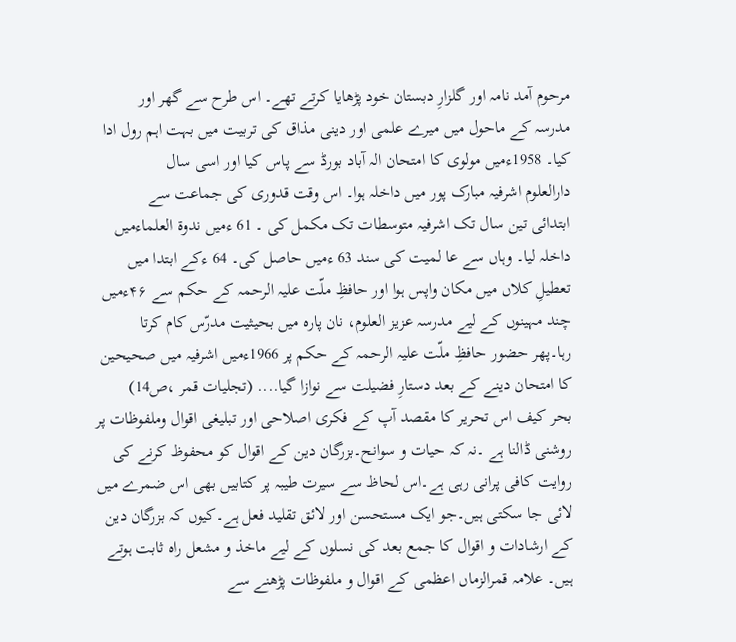مرحوم آمد نامہ اور گلزارِ دبستان خود پڑھایا کرتے تھے۔ اس طرح سے گھر اور
مدرسہ کے ماحول میں میرے علمی اور دینی مذاق کی تربیت میں بہت اہم رول ادا
کیا۔ 1958ءمیں مولوی کا امتحان الہ آباد بورڈ سے پاس کیا اور اسی سال
دارالعلوم اشرفیہ مبارک پور میں داخلہ ہوا۔ اس وقت قدوری کی جماعت سے
ابتدائی تین سال تک اشرفیہ متوسطات تک مکمل کی ۔ 61 ءمیں ندوة العلماءمیں
داخلہ لیا۔ وہاں سے عا لمیت کی سند 63 ءمیں حاصل کی۔ 64 ءکے ابتدا میں
تعطیلِ کلاں میں مکان واپس ہوا اور حافظِ ملّت علیہ الرحمہ کے حکم سے ۴۶ءمیں
چند مہینوں کے لیے مدرسہ عزیز العلوم، نان پارہ میں بحیثیت مدرّس کام کرتا
رہا۔پھر حضور حافظِ ملّت علیہ الرحمہ کے حکم پر 1966ءمیں اشرفیہ میں صحیحین
کا امتحان دینے کے بعد دستارِ فضیلت سے نوازا گیا.... (تجلیات قمر ،ص14)
بحر کیف اس تحریر کا مقصد آپ کے فکری اصلاحی اور تبلیغی اقوال وملفوظات پر
روشنی ڈالنا ہے ۔نہ کہ حیات و سوانح۔بزرگان دین کے اقوال کو محفوظ کرنے کی
روایت کافی پرانی رہی ہے۔اس لحاظ سے سیرت طیبہ پر کتابیں بھی اس ضمرے میں
لائی جا سکتی ہیں۔جو ایک مستحسن اور لائق تقلید فعل ہے۔کیوں کہ بزرگان دین
کے ارشادات و اقوال کا جمع بعد کی نسلوں کے لیے ماخذ و مشعل راہ ثابت ہوتے
ہیں۔ علامہ قمرالزماں اعظمی کے اقوال و ملفوظات پڑھنے سے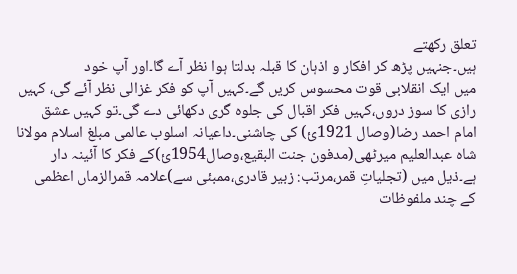تعلق رکھتے
ہیں۔جنہیں پڑھ کر افکار و اذہان کا قبلہ بدلتا ہوا نظر آے گا۔اور آپ خود
میں ایک انقلابی قوت محسوس کریں گے۔کہیں آپ کو فکر غزالی نظر آئے گی، کہیں
رازی کا سوز دروں،کہیں فکر اقبال کی جلوہ گری دکھائی دے گی۔تو کہیں عشق
امام احمد رضا(وصال 1921ئ) کی چاشنی۔داعیانہ اسلوب عالمی مبلغ اسلام مولانا
شاہ عبدالعلیم میرٹھی(مدفون جنت البقیع،وصال1954ئ)کے فکر کا آئینہ دار
ہے۔ذیل میں (تجلیاتِ قمر،مرتب: زبیر قادری،ممبئی سے)علامہ قمرالزماں اعظمی
کے چند ملفوظات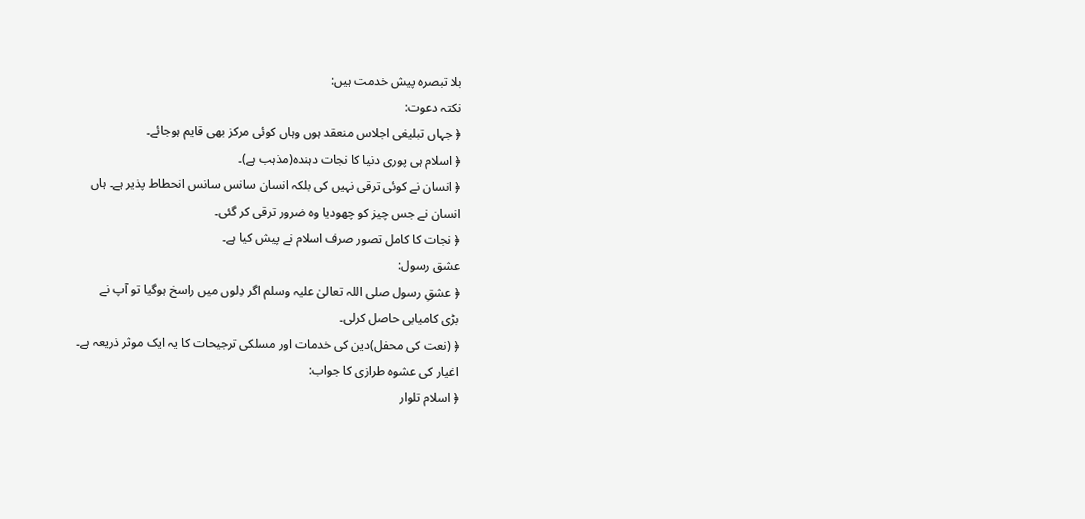بلا تبصرہ پیش خدمت ہیں:
نکتہ دعوت:
﴿ جہاں تبلیغی اجلاس منعقد ہوں وہاں کوئی مرکز بھی قایم ہوجائے۔
﴿ اسلام ہی پوری دنیا کا نجات دہندہ(مذہب ہے)۔
﴿ انسان نے کوئی ترقی نہیں کی بلکہ انسان سانس سانس انحطاط پذیر ہے۔ ہاں
انسان نے جس چیز کو چھودیا وہ ضرور ترقی کر گئی۔
﴿ نجات کا کامل تصور صرف اسلام نے پیش کیا ہے۔
عشق رسول:
﴿ عشقِ رسول صلی اللہ تعالیٰ علیہ وسلم اگر دِلوں میں راسخ ہوگیا تو آپ نے
بڑی کامیابی حاصل کرلی۔
﴿ (نعت کی محفل)دین کی خدمات اور مسلکی ترجیحات کا یہ ایک موثر ذریعہ ہے۔
اغیار کی عشوہ طرازی کا جواب:
﴿ اسلام تلوار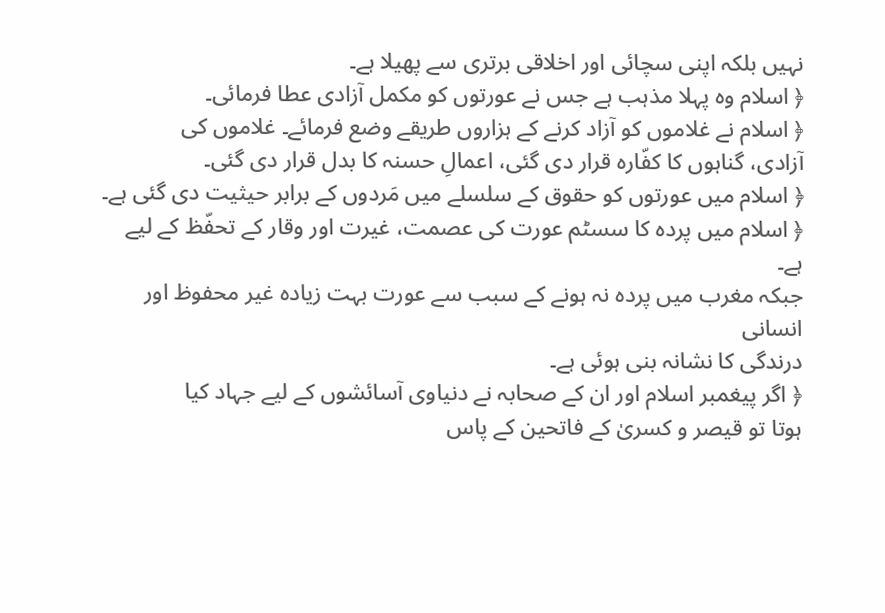نہیں بلکہ اپنی سچائی اور اخلاقی برتری سے پھیلا ہے۔
﴿ اسلام وہ پہلا مذہب ہے جس نے عورتوں کو مکمل آزادی عطا فرمائی۔
﴿ اسلام نے غلاموں کو آزاد کرنے کے ہزاروں طریقے وضع فرمائے۔ غلاموں کی
آزادی، گناہوں کا کفّارہ قرار دی گئی، اعمالِ حسنہ کا بدل قرار دی گئی۔
﴿ اسلام میں عورتوں کو حقوق کے سلسلے میں مَردوں کے برابر حیثیت دی گئی ہے۔
﴿ اسلام میں پردہ کا سسٹم عورت کی عصمت، غیرت اور وقار کے تحفّظ کے لیے ہے۔
جبکہ مغرب میں پردہ نہ ہونے کے سبب سے عورت بہت زیادہ غیر محفوظ اور انسانی
درندگی کا نشانہ بنی ہوئی ہے۔
﴿ اگر پیغمبر اسلام اور ان کے صحابہ نے دنیاوی آسائشوں کے لیے جہاد کیا
ہوتا تو قیصر و کسریٰ کے فاتحین کے پاس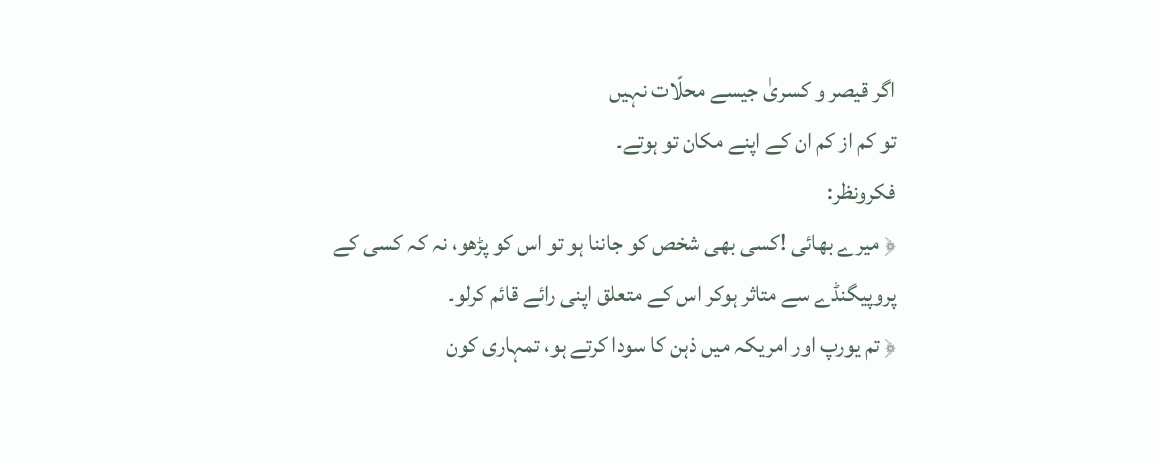اگر قیصر و کسریٰ جیسے محلّات نہیں
تو کم از کم ان کے اپنے مکان تو ہوتے۔
فکرونظر:
﴿ میرے بھائی !کسی بھی شخص کو جاننا ہو تو اس کو پڑھو، نہ کہ کسی کے
پروپیگنڈے سے متاثر ہوکر اس کے متعلق اپنی رائے قائم کرلو۔
﴿ تم یورپ اور امریکہ میں ذہن کا سودا کرتے ہو، تمہاری کون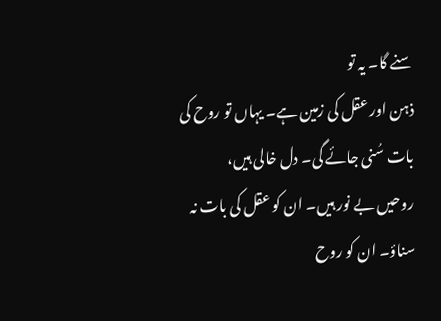سنے گا۔ یہ تو
ذہن اور عقل کی زمین ہے۔ یہاں تو روح کی بات سُنی جائے گی۔ دل خالی ہیں،
روحیں بے نور ہیں۔ ان کو عقل کی بات نہ سناؤ۔ ان کو روح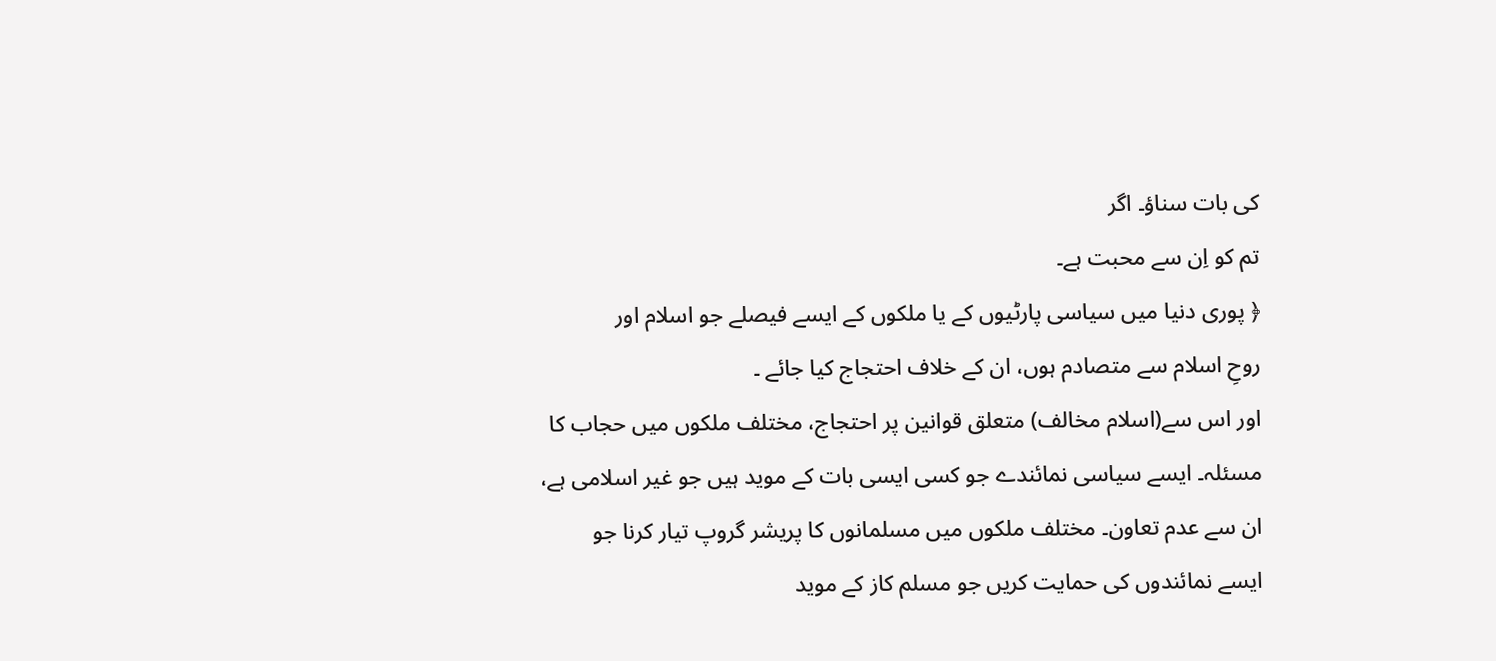کی بات سناؤ۔ اگر
تم کو اِن سے محبت ہے۔
﴿ پوری دنیا میں سیاسی پارٹیوں کے یا ملکوں کے ایسے فیصلے جو اسلام اور
روحِ اسلام سے متصادم ہوں، ان کے خلاف احتجاج کیا جائے ۔
اور اس سے(اسلام مخالف) متعلق قوانین پر احتجاج، مختلف ملکوں میں حجاب کا
مسئلہ۔ ایسے سیاسی نمائندے جو کسی ایسی بات کے موید ہیں جو غیر اسلامی ہے،
ان سے عدم تعاون۔ مختلف ملکوں میں مسلمانوں کا پریشر گروپ تیار کرنا جو
ایسے نمائندوں کی حمایت کریں جو مسلم کاز کے موید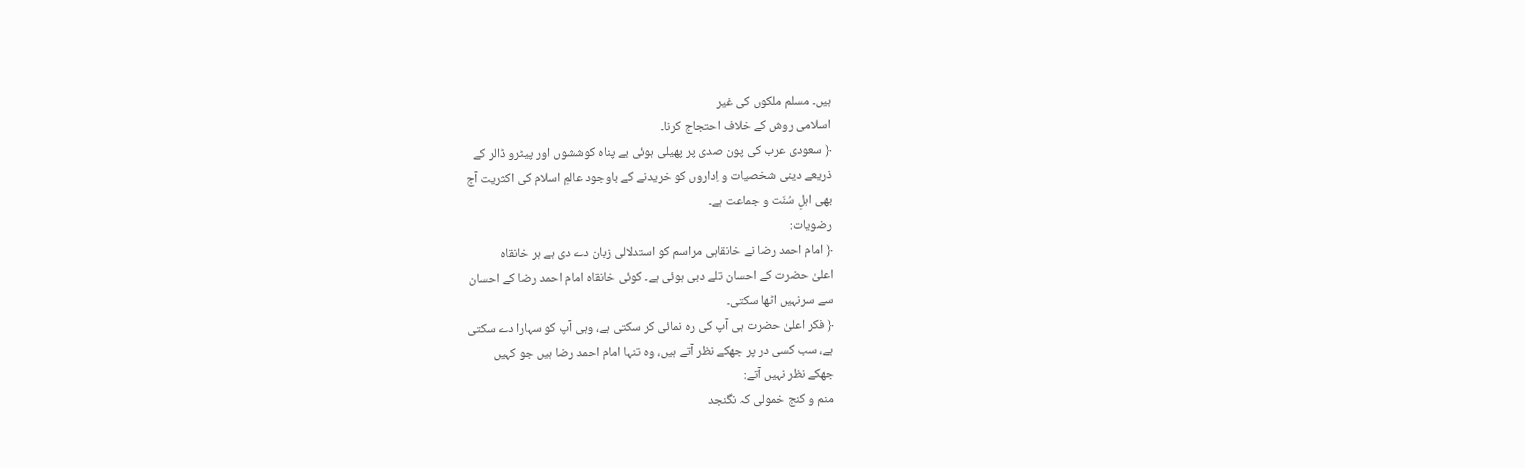ہیں۔ مسلم ملکوں کی غیر
اسلامی روش کے خلاف احتجاج کرنا۔
﴿ سعودی عرب کی پون صدی پر پھیلی ہوئی بے پناہ کوششوں اور پیٹرو ڈالر کے
ذریعے دینی شخصیات و اِداروں کو خریدنے کے باوجود عالمِ اسلام کی اکثریت آج
بھی اہلِ سُنّت و جماعت ہے۔
رضویات:
﴿ امام احمد رضا نے خانقاہی مراسم کو استدلالی زبان دے دی ہے ہر خانقاہ
اعلیٰ حضرت کے احسان تلے دبی ہوئی ہے۔ کوئی خانقاہ امام احمد رضا کے احسان
سے سرنہیں اٹھا سکتی۔
﴿ فکر اعلیٰ حضرت ہی آپ کی رہ نمائی کر سکتی ہے، وہی آپ کو سہارا دے سکتی
ہے، سب کسی در پر جھکے نظر آتے ہیں، وہ تنہا امام احمد رضا ہیں جو کہیں
جھکے نظر نہیں آتے:
منم و کنج خمولی کہ نگنجد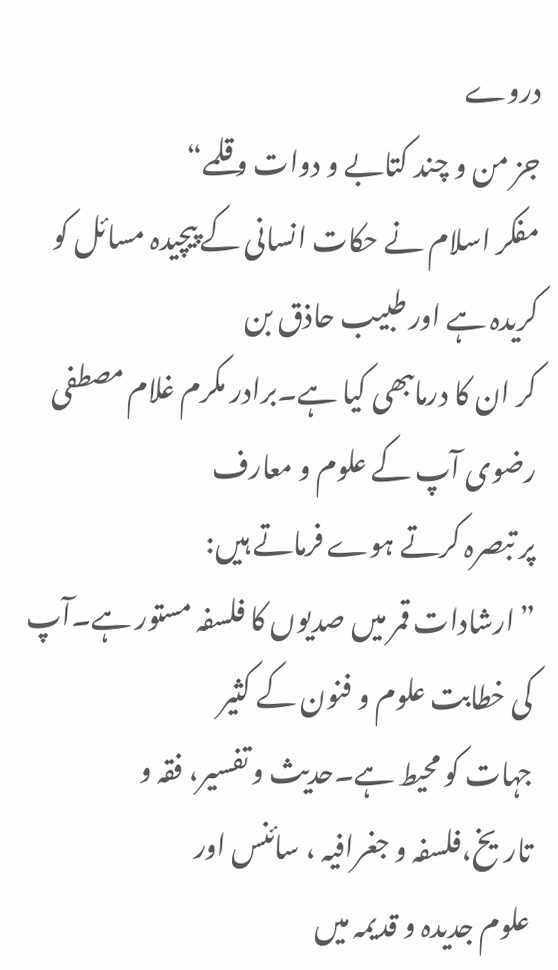دروے
جز من و چند کتابے و دوات و قلمے“
مفکر اسلام نے حکات انسانی کے پیچیدہ مسائل کو کریدہ ہے اور طبیب حاذق بن
کر ان کا درماںبھی کیا ہے۔برادر مکرم غلام مصطفی رضوی آپ کے علوم و معارف
پر تبصرہ کرتے ہوے فرماتے ہیں:
”ارشادات قمر میں صدیوں کا فلسفہ مستور ہے۔آپ کی خطابت علوم و فنون کے کثیر
جہات کو محیط ہے۔حدیث و تفسیر، فقہ و تاریخ،فلسفہ و جغرافیہ ، سائنس اور
علوم جدیدہ و قدیمہ میں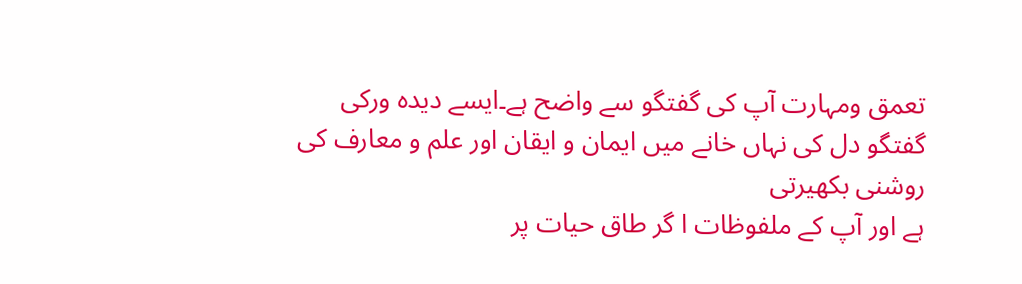تعمق ومہارت آپ کی گفتگو سے واضح ہے۔ایسے دیدہ ورکی
گفتگو دل کی نہاں خانے میں ایمان و ایقان اور علم و معارف کی روشنی بکھیرتی
ہے اور آپ کے ملفوظات ا گر طاق حیات پر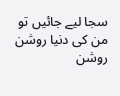سجا لیے جائیں تو من کی دنیا روشن
روشن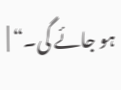ہو جائے گی۔“ |